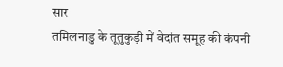सार
तमिलनाडु के तूतुकुड़ी में वेदांत समूह की कंपनी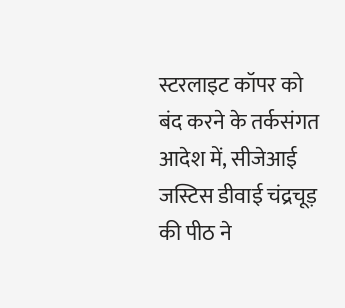स्टरलाइट कॉपर को बंद करने के तर्कसंगत आदेश में, सीजेआई जस्टिस डीवाई चंद्रचूड़ की पीठ ने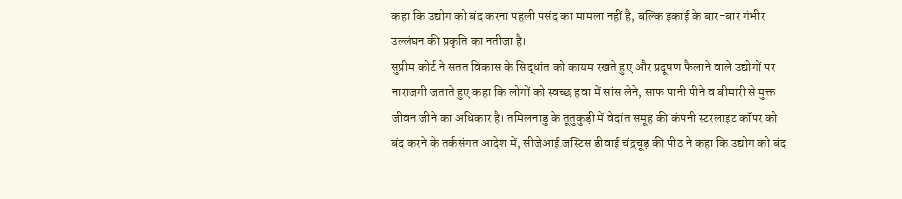कहा कि उद्योग को बंद करना पहली पसंद का मामला नहीं है, बल्कि इकाई के बार-बार गंभीर उल्लंघन की प्रकृति का नतीजा है।
सुप्रीम कोर्ट ने सतत विकास के सिद्धांत को कायम रखते हुए और प्रदूषण फैलाने वाले उद्योगों पर नाराजगी जताते हुए कहा कि लोगों को स्वच्छ हवा में सांस लेने, साफ पानी पीने व बीमारी से मुक्त जीवन जीने का अधिकार है। तमिलनाडु के तूतुकुड़ी में वेदांत समूह की कंपनी स्टरलाइट कॉपर को बंद करने के तर्कसंगत आदेश में, सीजेआई जस्टिस डीवाई चंद्रचूड़ की पीठ ने कहा कि उद्योग को बंद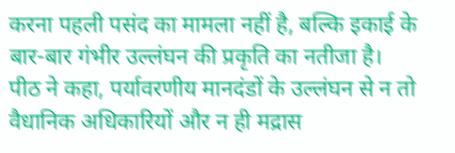करना पहली पसंद का मामला नहीं है, बल्कि इकाई के बार-बार गंभीर उल्लंघन की प्रकृति का नतीजा है।
पीठ ने कहा, पर्यावरणीय मानदंडों के उल्लंघन से न तो वैधानिक अधिकारियों और न ही मद्रास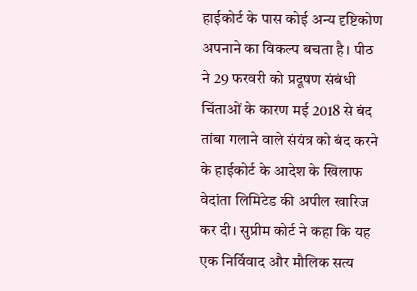हाईकोर्ट के पास कोई अन्य दृष्टिकोण अपनाने का विकल्प बचता है। पीठ ने 29 फरवरी को प्रदूषण संबंधी चिंताओं के कारण मई 2018 से बंद तांबा गलाने वाले संयंत्र को बंद करने के हाईकोर्ट के आदेश के खिलाफ वेदांता लिमिटेड की अपील खारिज कर दी। सुप्रीम कोर्ट ने कहा कि यह एक निर्विवाद और मौलिक सत्य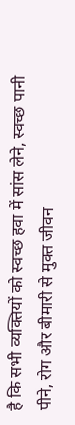है कि सभी व्यक्तियों को स्वच्छ हवा में सांस लेने, स्वच्छ पानी पीने, रोग और बीमारी से मुक्त जीवन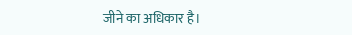जीने का अधिकार है।